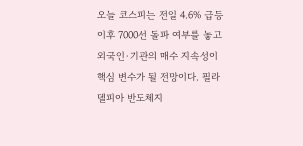오늘 코스피는 전일 4.6% 급등 이후 7000선 돌파 여부를 놓고 외국인·기관의 매수 지속성이 핵심 변수가 될 전망이다. 필라델피아 반도체지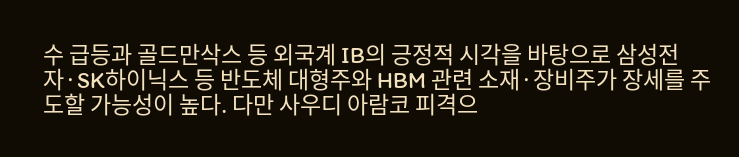수 급등과 골드만삭스 등 외국계 IB의 긍정적 시각을 바탕으로 삼성전자·SK하이닉스 등 반도체 대형주와 HBM 관련 소재·장비주가 장세를 주도할 가능성이 높다. 다만 사우디 아람코 피격으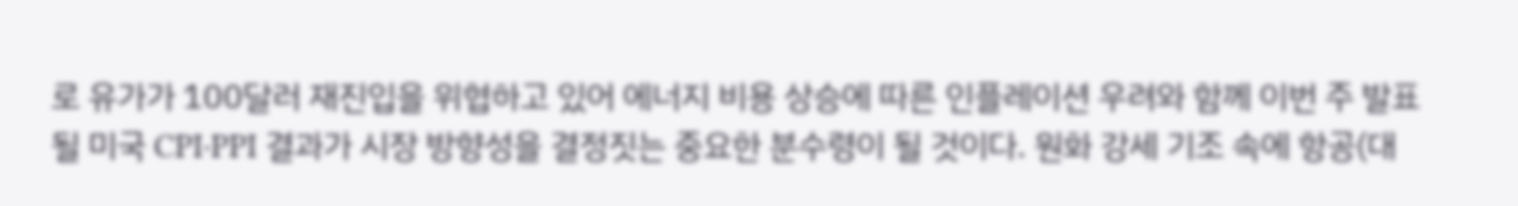로 유가가 100달러 재진입을 위협하고 있어 에너지 비용 상승에 따른 인플레이션 우려와 함께 이번 주 발표될 미국 CPI·PPI 결과가 시장 방향성을 결정짓는 중요한 분수령이 될 것이다. 원화 강세 기조 속에 항공(대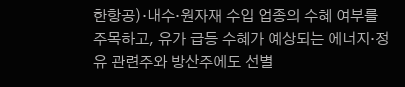한항공)·내수·원자재 수입 업종의 수혜 여부를 주목하고, 유가 급등 수혜가 예상되는 에너지·정유 관련주와 방산주에도 선별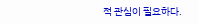적 관심이 필요하다.